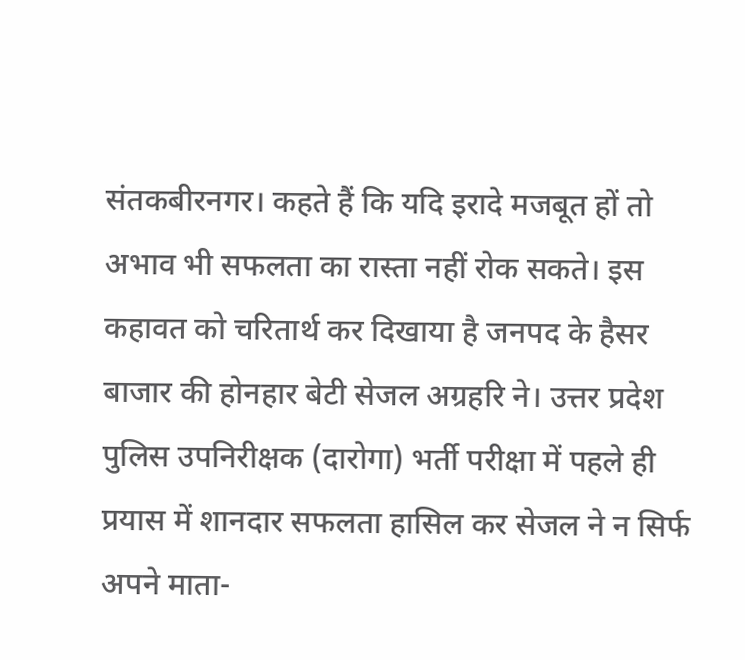संतकबीरनगर। कहते हैं कि यदि इरादे मजबूत हों तो अभाव भी सफलता का रास्ता नहीं रोक सकते। इस कहावत को चरितार्थ कर दिखाया है जनपद के हैसर बाजार की होनहार बेटी सेजल अग्रहरि ने। उत्तर प्रदेश पुलिस उपनिरीक्षक (दारोगा) भर्ती परीक्षा में पहले ही प्रयास में शानदार सफलता हासिल कर सेजल ने न सिर्फ अपने माता-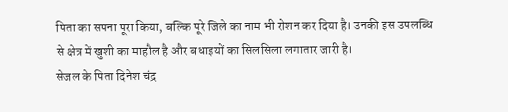पिता का सपना पूरा किया, बल्कि पूरे जिले का नाम भी रोशन कर दिया है। उनकी इस उपलब्धि से क्षेत्र में खुशी का माहौल है और बधाइयों का सिलसिला लगातार जारी है।
सेजल के पिता दिनेश चंद्र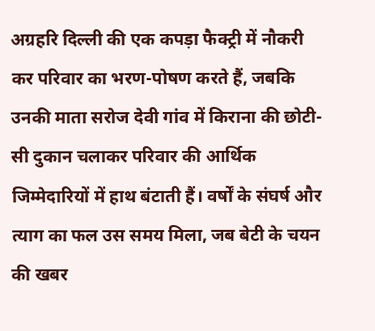अग्रहरि दिल्ली की एक कपड़ा फैक्ट्री में नौकरी कर परिवार का भरण-पोषण करते हैं, जबकि उनकी माता सरोज देवी गांव में किराना की छोटी-सी दुकान चलाकर परिवार की आर्थिक जिम्मेदारियों में हाथ बंटाती हैं। वर्षों के संघर्ष और त्याग का फल उस समय मिला, जब बेटी के चयन की खबर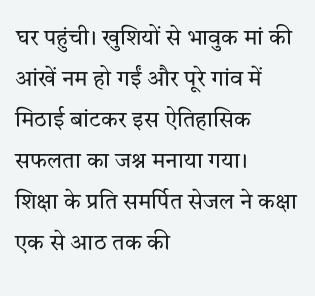घर पहुंची। खुशियों से भावुक मां की आंखें नम हो गईं और पूरे गांव में मिठाई बांटकर इस ऐतिहासिक सफलता का जश्न मनाया गया।
शिक्षा के प्रति समर्पित सेजल ने कक्षा एक से आठ तक की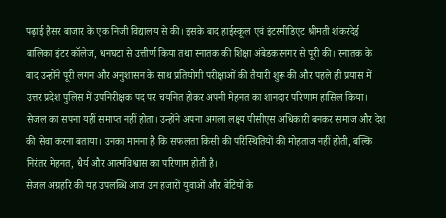पढ़ाई हैसर बाजार के एक निजी विद्यालय से की। इसके बाद हाईस्कूल एवं इंटरमीडिएट श्रीमती शंकरदेई बालिका इंटर कॉलेज, धनघटा से उत्तीर्ण किया तथा स्नातक की शिक्षा अंबेडकरनगर से पूरी की। स्नातक के बाद उन्होंने पूरी लगन और अनुशासन के साथ प्रतियोगी परीक्षाओं की तैयारी शुरू की और पहले ही प्रयास में उत्तर प्रदेश पुलिस में उपनिरीक्षक पद पर चयनित होकर अपनी मेहनत का शानदार परिणाम हासिल किया।
सेजल का सपना यहीं समाप्त नहीं होता। उन्होंने अपना अगला लक्ष्य पीसीएस अधिकारी बनकर समाज और देश की सेवा करना बताया। उनका मानना है कि सफलता किसी की परिस्थितियों की मोहताज नहीं होती, बल्कि निरंतर मेहनत, धैर्य और आत्मविश्वास का परिणाम होती है।
सेजल अग्रहरि की यह उपलब्धि आज उन हजारों युवाओं और बेटियों के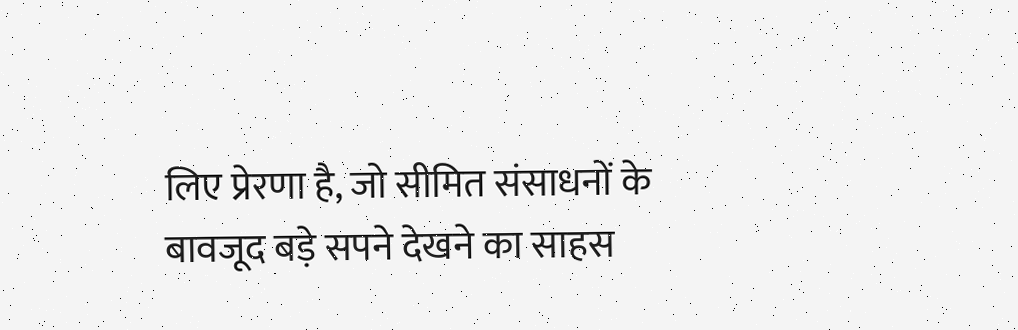लिए प्रेरणा है, जो सीमित संसाधनों के बावजूद बड़े सपने देखने का साहस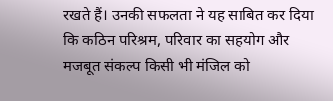रखते हैं। उनकी सफलता ने यह साबित कर दिया कि कठिन परिश्रम, परिवार का सहयोग और मजबूत संकल्प किसी भी मंजिल को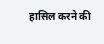हासिल करने की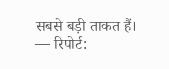सबसे बड़ी ताकत हैं।
— रिपोर्ट: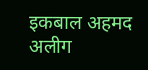इकबाल अहमद अलीग